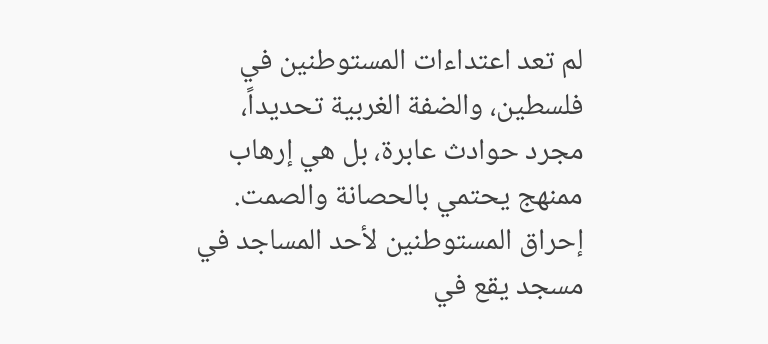لم تعد اعتداءات المستوطنين في فلسطين، والضفة الغربية تحديداً، مجرد حوادث عابرة، بل هي إرهاب ممنهج يحتمي بالحصانة والصمت.
إحراق المستوطنين لأحد المساجد في مسجد يقع في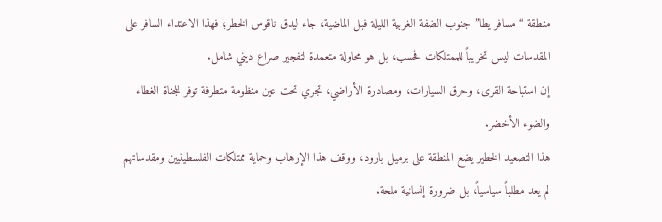منطقة “مسافر يطا” جنوب الضفة الغربية الليلة فبل الماضية، جاء ليدق ناقوس الخطر؛ فهذا الاعتداء السافر على المقدسات ليس تخريباً للممتلكات فحسب، بل هو محاولة متعمدة لتفجير صراع ديني شامل.
إن استباحة القرى، وحرق السيارات، ومصادرة الأراضي، تجري تحت عين منظومة متطرفة توفر للجناة الغطاء والضوء الأخضر.
هذا التصعيد الخطير يضع المنطقة على برميل بارود، ووقف هذا الإرهاب وحماية ممتلكات الفلسطينيين ومقدساتهم لم يعد مطلباً سياسياً، بل ضرورة إنسانية ملحة.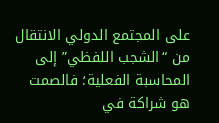على المجتمع الدولي الانتقال من “الشجب اللفظي” إلى المحاسبة الفعلية؛ فالصمت هو شراكة في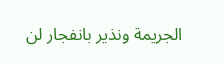الجريمة ونذير بانفجار لن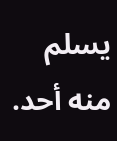يسلم منه أحد.